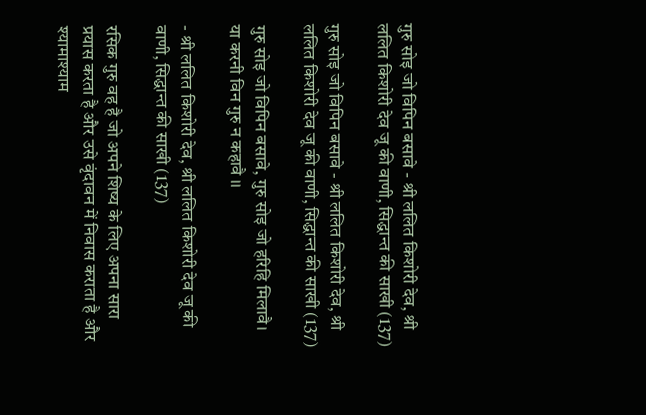गुरु सोइ जो विपिन बसावे - श्री ललित किशोरी देव, श्री ललित किशोरी देव जू की वाणी, सिद्धान्त की साखी (137)

गुरु सोइ जो विपिन बसावे - श्री ललित किशोरी देव, श्री ललित किशोरी देव जू की वाणी, सिद्धान्त की साखी (137)

गुरु सोइ जो विपिन बसावे, गुरु सोइ जो हरिहि मिलावै।
या करनी विन गुरु न कहावै ।।

- श्री ललित किशोरी देव, श्री ललित किशोरी देव जू की वाणी, सिद्धान्त की साखी (137)

रसिक गुरु वह है जो अपने शिष्य के लिए अपना सारा प्रयास करता है और उसे वृंदावन में निवास कराता है और श्यामाश्याम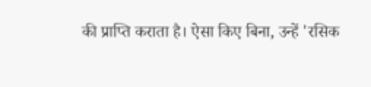की प्राप्ति कराता है। ऐसा किए बिना, उन्हें 'रसिक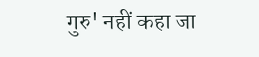गुरु' नहीं कहा जा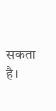सकता है।